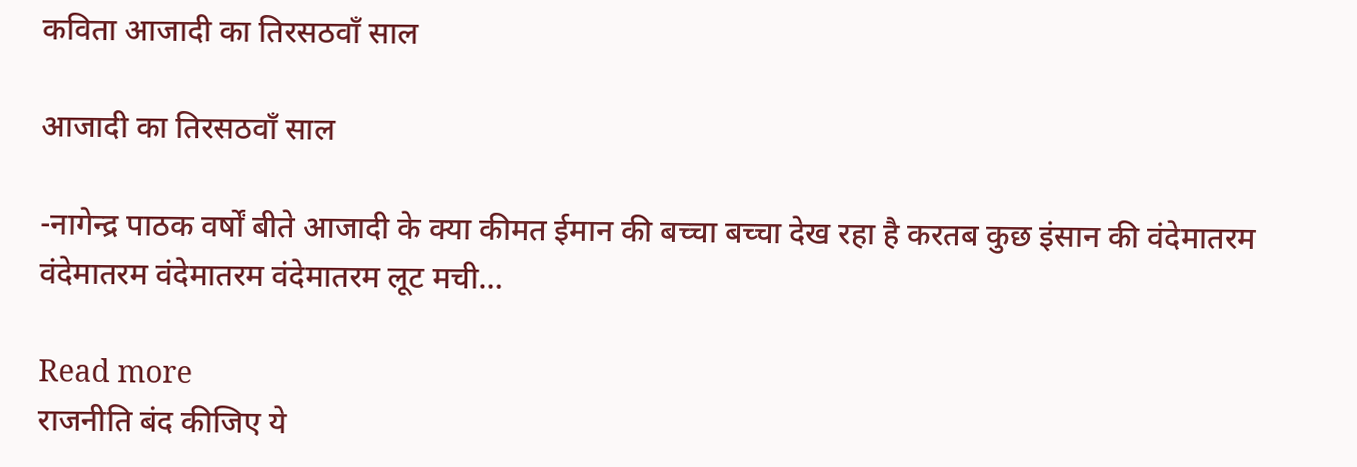कविता आजादी का तिरसठवाँ साल

आजादी का तिरसठवाँ साल

-नागेन्‍द्र पाठक वर्षों बीते आजादी के क्या कीमत ईमान की बच्चा बच्चा देख रहा है करतब कुछ इंसान की वंदेमातरम वंदेमातरम वंदेमातरम वंदेमातरम लूट मची…

Read more
राजनीति बंद कीजिए ये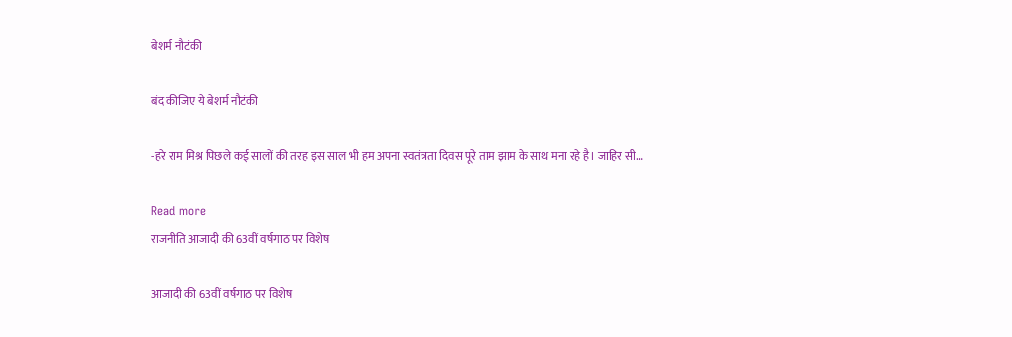बेशर्म नौटंकी

बंद कीजिए ये बेशर्म नौटंकी

-हरे राम मिश्र पिछले कई सालों की तरह इस साल भी हम अपना स्वतंत्रता दिवस पूरे ताम झाम के साथ मना रहे है। जाहिर सी…

Read more
राजनीति आजादी की 63वीं वर्षगाठ पर विशेष

आजादी की 63वीं वर्षगाठ पर विशेष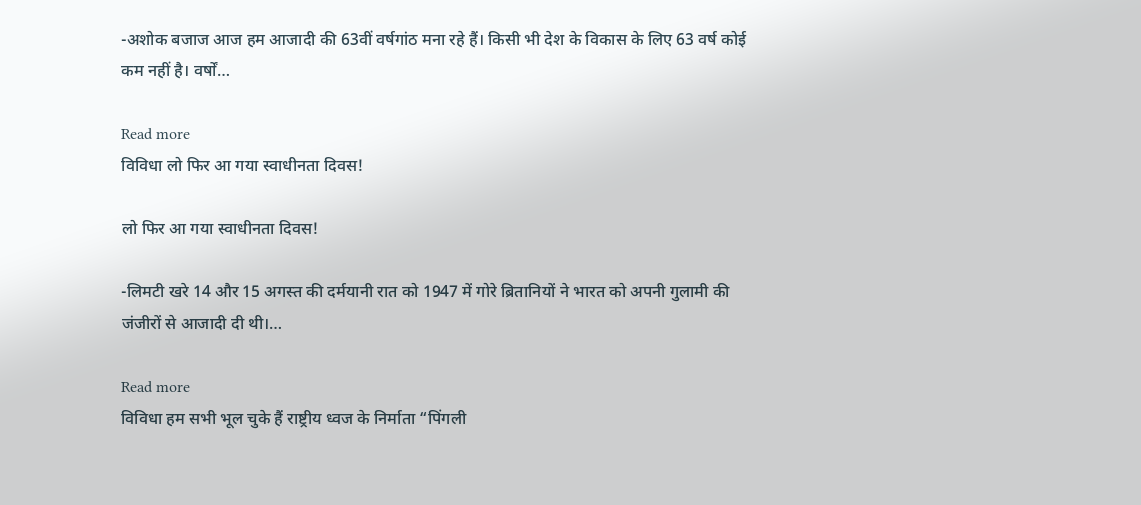-अशोक बजाज आज हम आजादी की 63वीं वर्षगांठ मना रहे हैं। किसी भी देश के विकास के लिए 63 वर्ष कोई कम नहीं है। वर्षों…

Read more
विविधा लो फिर आ गया स्वाधीनता दिवस!

लो फिर आ गया स्वाधीनता दिवस!

-लिमटी खरे 14 और 15 अगस्त की दर्मयानी रात को 1947 में गोरे ब्रितानियों ने भारत को अपनी गुलामी की जंजीरों से आजादी दी थी।…

Read more
विविधा हम सभी भूल चुके हैं राष्ट्रीय ध्वज के निर्माता “पिंगली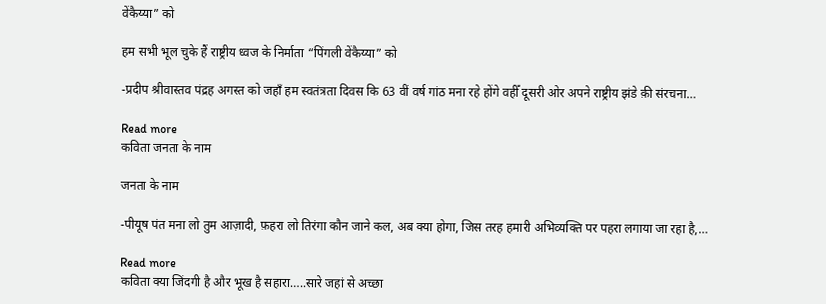वेंकैय्या” को

हम सभी भूल चुके हैं राष्ट्रीय ध्वज के निर्माता “पिंगली वेंकैय्या” को

-प्रदीप श्रीवास्तव पंद्रह अगस्त को जहाँ हम स्वतंत्रता दिवस कि 63 वीं वर्ष गांठ मना रहे होंगे वहीँ दूसरी ओर अपने राष्ट्रीय झंडे क़ी संरचना…

Read more
कविता जनता के नाम

जनता के नाम

-पीयूष पंत मना लो तुम आज़ादी, फ़हरा लो तिरंगा कौन जाने कल, अब क्या होगा, जिस तरह हमारी अभिव्यक्ति पर पहरा लगाया जा रहा है,…

Read more
कविता क्या जिंदगी है और भूख है सहारा…..सारे जहां से अच्छा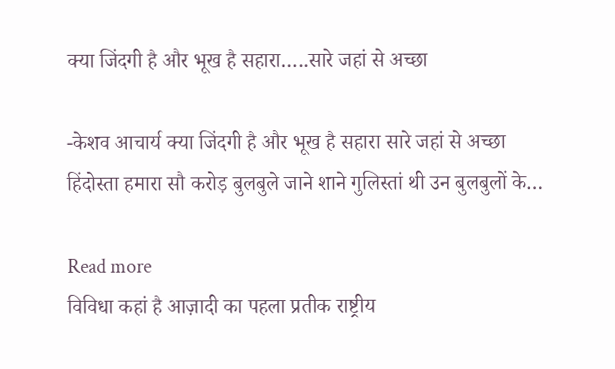क्या जिंदगी है और भूख है सहारा…..सारे जहां से अच्छा

-केशव आचार्य क्या जिंदगी है और भूख है सहारा सारे जहां से अच्छा हिंदोस्ता हमारा सौ करोड़ बुलबुले जाने शाने गुलिस्तां थी उन बुलबुलों के…

Read more
विविधा कहां है आज़ादी का पहला प्रतीक राष्ट्रीय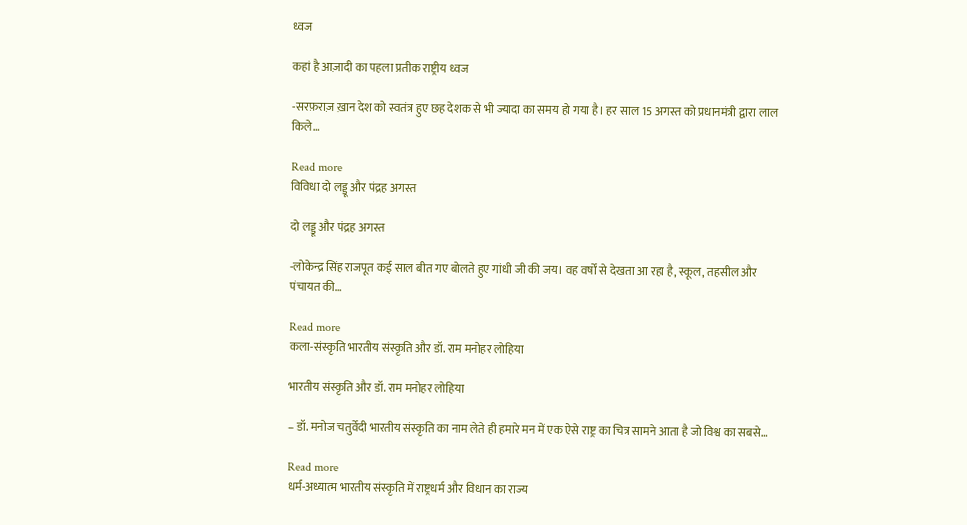ध्वज

कहां है आज़ादी का पहला प्रतीक राष्ट्रीय ध्वज

-सरफ़राज़ ख़ान देश को स्वतंत्र हुए छह देशक से भी ज्यादा का समय हो गया है। हर साल 15 अगस्त को प्रधानमंत्री द्वारा लाल किले…

Read more
विविधा दो लड्डू और पंद्रह अगस्त

दो लड्डू और पंद्रह अगस्त

-लोकेन्द्र सिंह राजपूत कई साल बीत गए बोलते हुए गांधी जी की जय। वह वर्षों से देखता आ रहा है, स्कूल, तहसील और पंचायत की…

Read more
कला-संस्कृति भारतीय संस्कृति और डॉ. राम मनोहर लोहिया

भारतीय संस्कृति और डॉ. राम मनोहर लोहिया

– डॉ. मनोज चतुर्वेदी भारतीय संस्कृति का नाम लेते ही हमारे मन में एक ऐसे राष्ट्र का चित्र सामने आता है जो विश्व का सबसे…

Read more
धर्म-अध्यात्म भारतीय संस्कृति में राष्ट्रधर्म और विधान का राज्य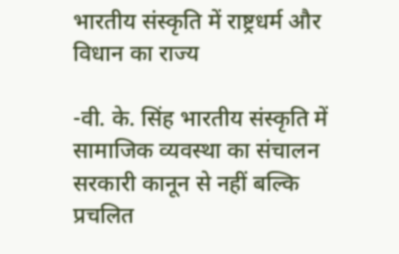भारतीय संस्कृति में राष्ट्रधर्म और विधान का राज्य

-वी. के. सिंह भारतीय संस्कृति में सामाजिक व्यवस्था का संचालन सरकारी कानून से नहीं बल्कि प्रचलित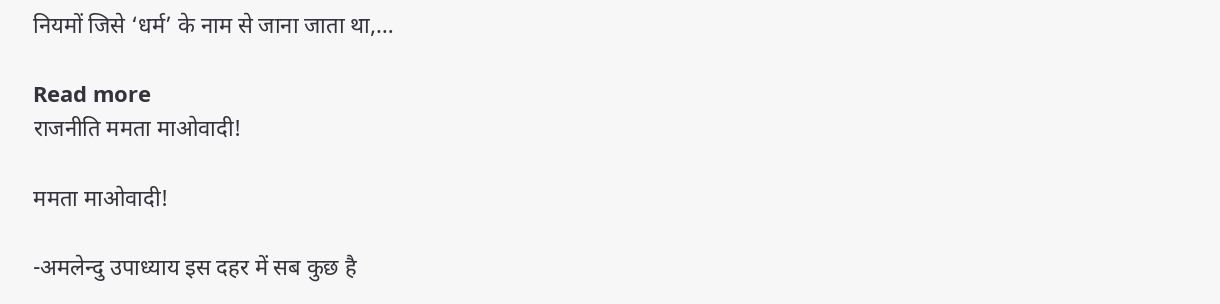नियमों जिसे ‘धर्म’ के नाम से जाना जाता था,…

Read more
राजनीति ममता माओवादी!

ममता माओवादी!

-अमलेन्दु उपाध्‍याय इस दहर में सब कुछ है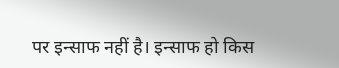पर इन्साफ नहीं है। इन्साफ हो किस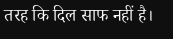तरह कि दिल साफ नहीं है।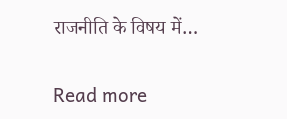राजनीति के विषय में…

Read more